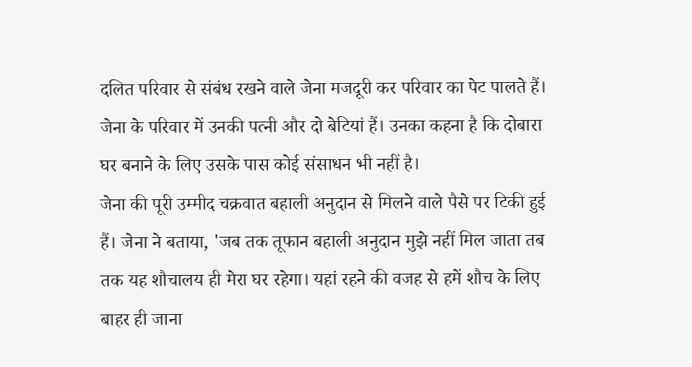दलित परिवार से संबंध रखने वाले जेना मजदूरी कर परिवार का पेट पालते हैं। जेना के परिवार में उनकी पत्नी और दो बेटियां हैं। उनका कहना है कि दोबारा घर बनाने के लिए उसके पास कोई संसाधन भी नहीं है।
जेना की पूरी उम्मीद चक्रवात बहाली अनुदान से मिलने वाले पैसे पर टिकी हुई हैं। जेना ने बताया, 'जब तक तूफान बहाली अनुदान मुझे नहीं मिल जाता तब तक यह शौचालय ही मेरा घर रहेगा। यहां रहने की वजह से हमें शौच के लिए बाहर ही जाना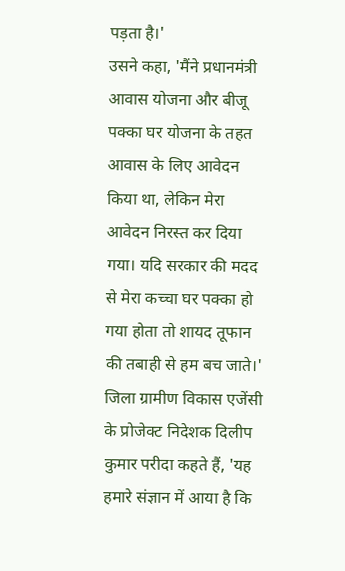पड़ता है।'
उसने कहा, 'मैंने प्रधानमंत्री आवास योजना और बीजू पक्का घर योजना के तहत आवास के लिए आवेदन किया था, लेकिन मेरा आवेदन निरस्त कर दिया गया। यदि सरकार की मदद से मेरा कच्चा घर पक्का हो गया होता तो शायद तूफान की तबाही से हम बच जाते।'
जिला ग्रामीण विकास एजेंसी के प्रोजेक्ट निदेशक दिलीप कुमार परीदा कहते हैं, 'यह हमारे संज्ञान में आया है कि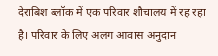देराबिश ब्लॉक में एक परिवार शौचालय में रह रहा है। परिवार के लिए अलग आवास अनुदान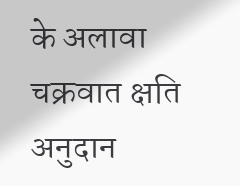के अलावा चक्रवात क्षति अनुदान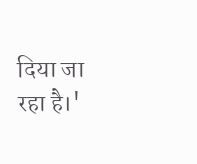दिया जा रहा है।'